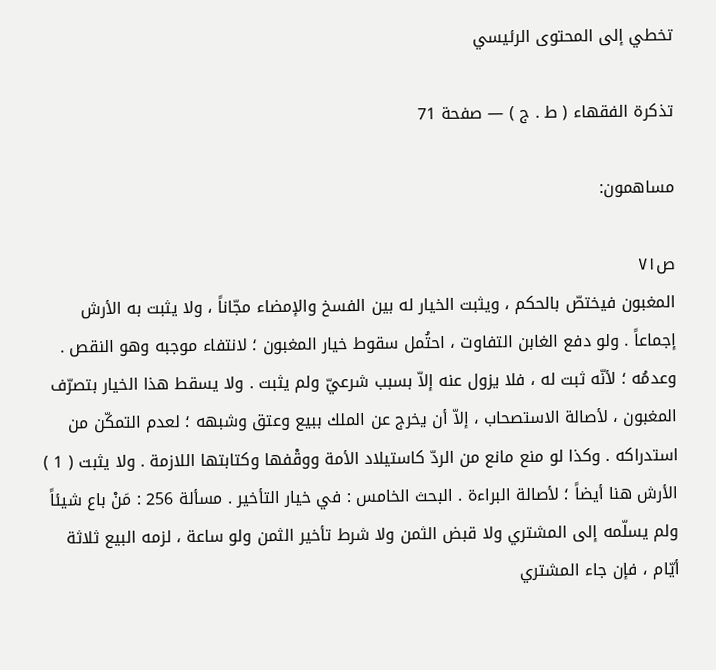تخطي إلى المحتوى الرئيسي

تذكرة الفقهاء ( ط . ج ) — صفحة 71

مساهمون:

ص٧١
المغبون فيختصّ بالحكم ، ويثبت الخيار له بين الفسخ والإمضاء مجّاناً ، ولا يثبت به الأرش إجماعاً . ولو دفع الغابن التفاوت ، احتُمل سقوط خيار المغبون ؛ لانتفاء موجبه وهو النقص . وعدمُه ؛ لأنّه ثبت له ، فلا يزول عنه إلاّ بسبب شرعيّ ولم يثبت . ولا يسقط هذا الخيار بتصرّف المغبون ، لأصالة الاستصحاب ، إلاّ أن يخرج عن الملك ببيع وعتق وشبهه ؛ لعدم التمكّن من استدراكه . وكذا لو منع مانع من الردّ كاستيلاد الأمة ووقْفها وكتابتها اللازمة . ولا يثبت ( 1 ) الأرش هنا أيضاً ؛ لأصالة البراءة . البحث الخامس : في خيار التأخير . مسألة 256 : مَنْ باع شيئاً ولم يسلّمه إلى المشتري ولا قبض الثمن ولا شرط تأخير الثمن ولو ساعة ، لزمه البيع ثلاثة أيّام ، فإن جاء المشتري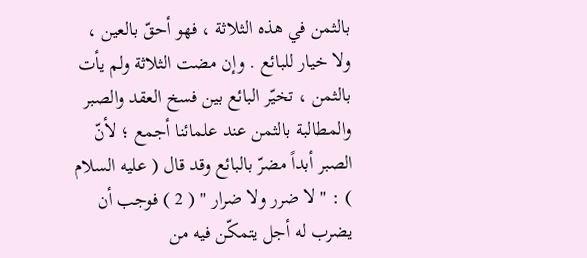بالثمن في هذه الثلاثة ، فهو أحقّ بالعين ، ولا خيار للبائع . وإن مضت الثلاثة ولم يأت بالثمن ، تخيّر البائع بين فسخ العقد والصبر والمطالبة بالثمن عند علمائنا أجمع ؛ لأنّ الصبر أبداً مضرّ بالبائع وقد قال ( عليه السلام ) : " لا ضرر ولا ضرار " ( 2 ) فوجب أن يضرب له أجل يتمكّن فيه من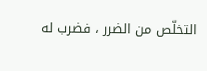التخلّص من الضرر ، فضرب له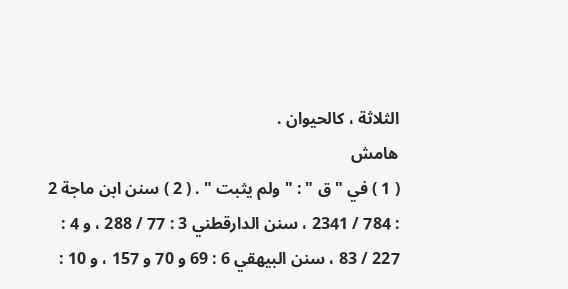الثلاثة ، كالحيوان .
هامش
( 1 ) في " ق " : " ولم يثبت " . ( 2 ) سنن ابن ماجة 2 : 784 / 2341 ، سنن الدارقطني 3 : 77 / 288 ، و 4 : 227 / 83 ، سنن البيهقي 6 : 69 و 70 و 157 ، و 10 :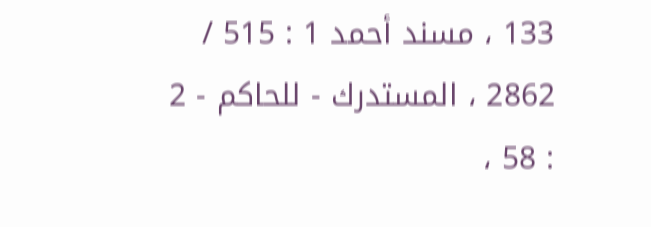133 ، مسند أحمد 1 : 515 / 2862 ، المستدرك - للحاكم - 2 : 58 ،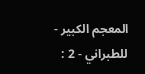المعجم الكبير - للطبراني - 2 :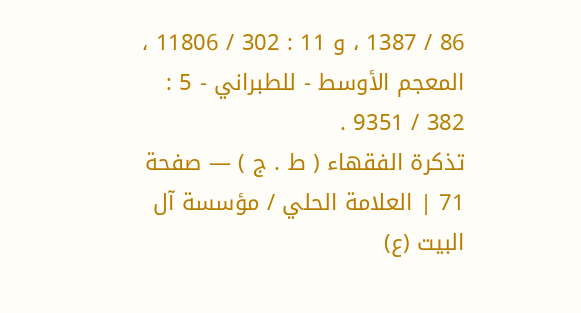86 / 1387 ، و 11 : 302 / 11806 ، المعجم الأوسط - للطبراني - 5 : 382 / 9351 .
تذكرة الفقهاء ( ط . ج ) — صفحة 71 | العلامة الحلي / مؤسسة آل البيت (ع)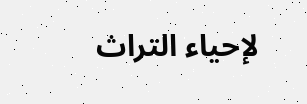لإحياء التراث